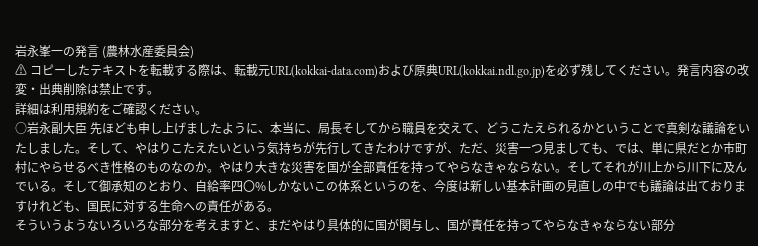岩永峯一の発言 (農林水産委員会)
⚠ コピーしたテキストを転載する際は、転載元URL(kokkai-data.com)および原典URL(kokkai.ndl.go.jp)を必ず残してください。発言内容の改変・出典削除は禁止です。
詳細は利用規約をご確認ください。
○岩永副大臣 先ほども申し上げましたように、本当に、局長そしてから職員を交えて、どうこたえられるかということで真剣な議論をいたしました。そして、やはりこたえたいという気持ちが先行してきたわけですが、ただ、災害一つ見ましても、では、単に県だとか市町村にやらせるべき性格のものなのか。やはり大きな災害を国が全部責任を持ってやらなきゃならない。そしてそれが川上から川下に及んでいる。そして御承知のとおり、自給率四〇%しかないこの体系というのを、今度は新しい基本計画の見直しの中でも議論は出ておりますけれども、国民に対する生命への責任がある。
そういうようないろいろな部分を考えますと、まだやはり具体的に国が関与し、国が責任を持ってやらなきゃならない部分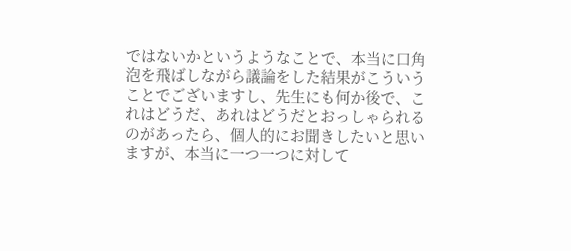ではないかというようなことで、本当に口角泡を飛ばしながら議論をした結果がこういうことでございますし、先生にも何か後で、これはどうだ、あれはどうだとおっしゃられるのがあったら、個人的にお聞きしたいと思いますが、本当に一つ一つに対して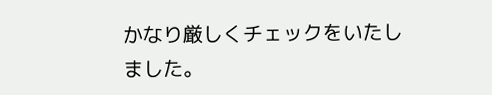かなり厳しくチェックをいたしました。